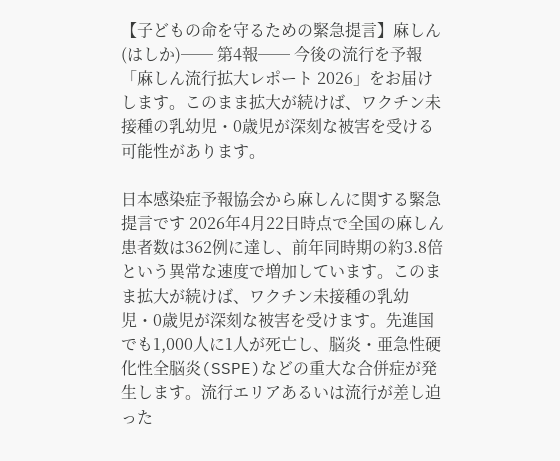【子どもの命を守るための緊急提言】麻しん(はしか)── 第4報── 今後の流行を予報「麻しん流行拡大レポート 2026」をお届けします。このまま拡大が続けば、ワクチン未接種の乳幼児・0歳児が深刻な被害を受ける可能性があります。

日本感染症予報協会から麻しんに関する緊急提言です 2026年4月22日時点で全国の麻しん患者数は362例に達し、前年同時期の約3.8倍という異常な速度で増加しています。このまま拡大が続けば、ワクチン未接種の乳幼児・0歳児が深刻な被害を受けます。先進国でも1,000人に1人が死亡し、脳炎・亜急性硬化性全脳炎(SSPE)などの重大な合併症が発生します。流行エリアあるいは流行が差し迫った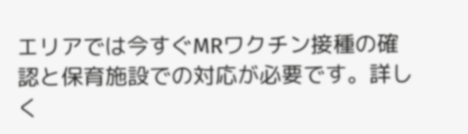エリアでは今すぐMRワクチン接種の確認と保育施設での対応が必要です。詳しく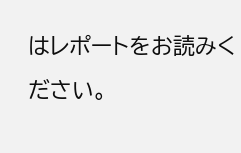はレポートをお読みください。